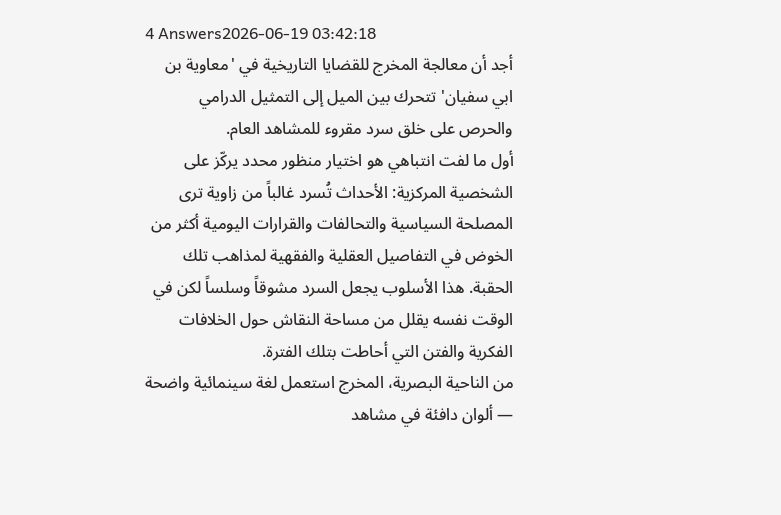4 Answers2026-06-19 03:42:18
أجد أن معالجة المخرج للقضايا التاريخية في 'معاوية بن ابي سفيان' تتحرك بين الميل إلى التمثيل الدرامي والحرص على خلق سرد مقروء للمشاهد العام.
أول ما لفت انتباهي هو اختيار منظور محدد يركّز على الشخصية المركزية: الأحداث تُسرد غالباً من زاوية ترى المصلحة السياسية والتحالفات والقرارات اليومية أكثر من الخوض في التفاصيل العقلية والفقهية لمذاهب تلك الحقبة. هذا الأسلوب يجعل السرد مشوقاً وسلساً لكن في الوقت نفسه يقلل من مساحة النقاش حول الخلافات الفكرية والفتن التي أحاطت بتلك الفترة.
من الناحية البصرية، المخرج استعمل لغة سينمائية واضحة — ألوان دافئة في مشاهد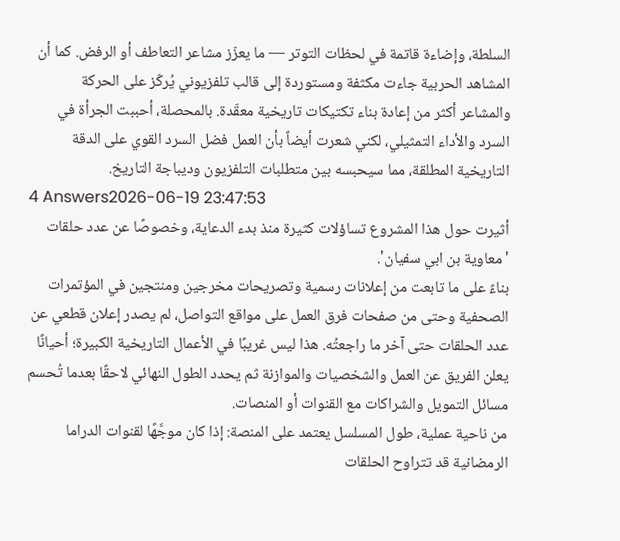السلطة، وإضاءة قاتمة في لحظات التوتر — ما يعزّز مشاعر التعاطف أو الرفض. كما أن المشاهد الحربية جاءت مكثفة ومستوردة إلى قالب تلفزيوني يُركّز على الحركة والمشاعر أكثر من إعادة بناء تكتيكات تاريخية معقّدة. بالمحصلة، أحببت الجرأة في السرد والأداء التمثيلي، لكني شعرت أيضاً بأن العمل فضل السرد القوي على الدقة التاريخية المطلقة، مما سيحبسه بين متطلبات التلفزيون وديباجة التاريخ.
4 Answers2026-06-19 23:47:53
أثيرت حول هذا المشروع تساؤلات كثيرة منذ بدء الدعاية، وخصوصًا عن عدد حلقات 'معاوية بن ابي سفيان'.
بناءً على ما تابعت من إعلانات رسمية وتصريحات مخرجين ومنتجين في المؤتمرات الصحفية وحتى من صفحات فرق العمل على مواقع التواصل، لم يصدر إعلان قطعي عن عدد الحلقات حتى آخر ما راجعتُه. هذا ليس غريبًا في الأعمال التاريخية الكبيرة؛ أحيانًا يعلن الفريق عن العمل والشخصيات والموازنة ثم يحدد الطول النهائي لاحقًا بعدما تُحسم مسائل التمويل والشراكات مع القنوات أو المنصات.
من ناحية عملية، طول المسلسل يعتمد على المنصة: إذا كان موجَّهًا لقنوات الدراما الرمضانية قد تتراوح الحلقات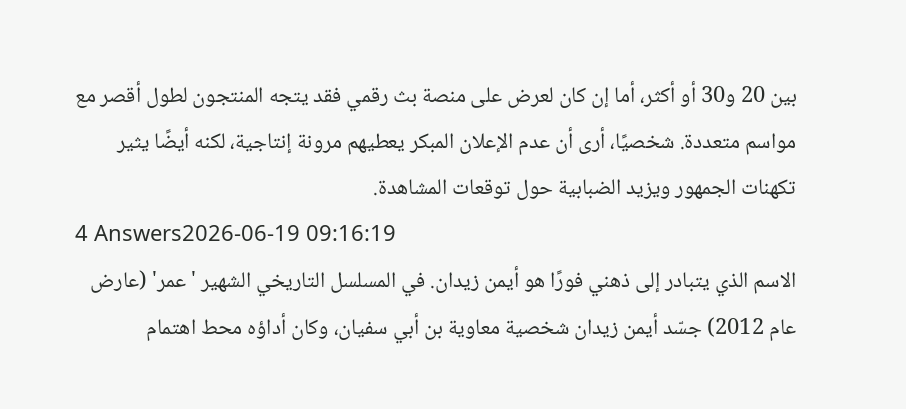بين 20 و30 أو أكثر، أما إن كان لعرض على منصة بث رقمي فقد يتجه المنتجون لطول أقصر مع مواسم متعددة. شخصيًا، أرى أن عدم الإعلان المبكر يعطيهم مرونة إنتاجية، لكنه أيضًا يثير تكهنات الجمهور ويزيد الضبابية حول توقعات المشاهدة.
4 Answers2026-06-19 09:16:19
الاسم الذي يتبادر إلى ذهني فورًا هو أيمن زيدان. في المسلسل التاريخي الشهير 'عمر' (عارض عام 2012) جسّد أيمن زيدان شخصية معاوية بن أبي سفيان، وكان أداؤه محط اهتمام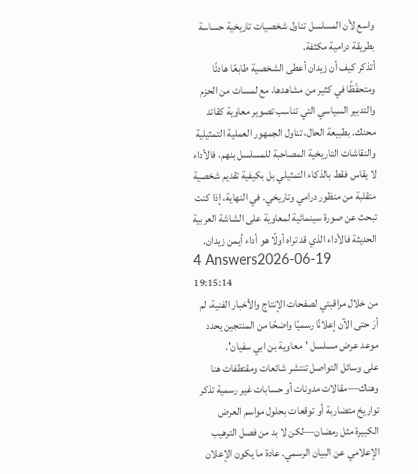واسع لأن المسلسل تناول شخصيات تاريخية حساسة بطريقة درامية مكثفة.
أتذكر كيف أن زيدان أعطى الشخصية طابعًا هادئًا ومتحفّظًا في كثير من مشاهدها، مع لمسات من الحزم والتدبير السياسي التي تناسب تصوير معاوية كقائد محنك. بطبيعة الحال، تناول الجمهور العملية التمثيلية والنقاشات التاريخية المصاحبة للمسلسل بنهم، فالأداء لا يقاس فقط بالذكاء التمثيلي بل بكيفية تقديم شخصية متقلبة من منظور درامي وتاريخي. في النهاية، إذا كنت تبحث عن صورة سينمائية لمعاوية على الشاشة العربية الحديثة فالأداء الذي قد تراه أولًا هو أداء أيمن زيدان.
4 Answers2026-06-19 19:15:14
من خلال مراقبتي لصفحات الإنتاج والأخبار الفنية، لم أرَ حتى الآن إعلانًا رسميًا واضحًا من المنتجين يحدد موعد عرض مسلسل 'معاوية بن ابي سفيان'.
على وسائل التواصل تنتشر شائعات ومقتطفات هنا وهناك—مقالات مدونات أو حسابات غير رسمية تذكر تواريخ متضاربة أو توقعات بحلول مواسم العرض الكبيرة مثل رمضان—لكن لا بد من فصل الترهيب الإعلامي عن البيان الرسمي. عادة ما يكون الإعلان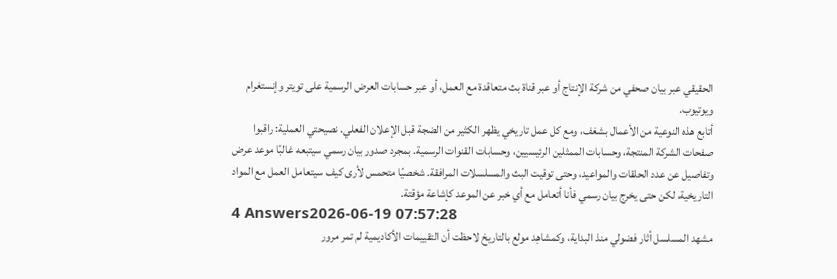الحقيقي عبر بيان صحفي من شركة الإنتاج أو عبر قناة بث متعاقدة مع العمل، أو عبر حسابات العرض الرسمية على تويتر وإنستغرام ويوتيوب.
أتابع هذه النوعية من الأعمال بشغف، ومع كل عمل تاريخي يظهر الكثير من الضجة قبل الإعلان الفعلي. نصيحتي العملية: راقبوا صفحات الشركة المنتجة، وحسابات الممثلين الرئيسيين، وحسابات القنوات الرسمية. بمجرد صدور بيان رسمي سيتبعه غالبًا موعد عرض وتفاصيل عن عدد الحلقات والمواعيد، وحتى توقيت البث والمسلسلات المرافقة. شخصيًا متحمس لأرى كيف سيتعامل العمل مع المواد التاريخية، لكن حتى يخرج بيان رسمي فأنا أتعامل مع أي خبر عن الموعد كإشاعة مؤقتة.
4 Answers2026-06-19 07:57:28
مشهد المسلسل أثار فضولي منذ البداية، وكمشاهِد مولع بالتاريخ لاحظت أن التقييمات الأكاديمية لم تمر مرور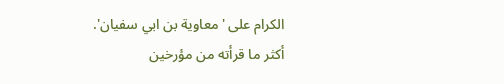الكرام على 'معاوية بن ابي سفيان'.
أكثر ما قرأته من مؤرخين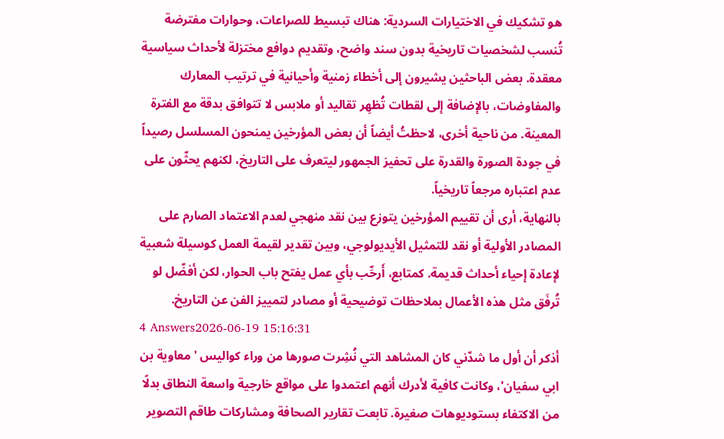هو تشكيك في الاختيارات السردية: هناك تبسيط للصراعات، وحوارات مفترضة تُنسب لشخصيات تاريخية بدون سند واضح، وتقديم دوافع مختزلة لأحداث سياسية معقدة. بعض الباحثين يشيرون إلى أخطاء زمنية وأحيانية في ترتيب المعارك والمفاوضات، بالإضافة إلى لقطات تُظهِر تقاليد أو ملابس لا تتوافق بدقة مع الفترة المعينة. من ناحية أخرى، لاحظتُ أيضاً أن بعض المؤرخين يمنحون المسلسل رصيداً في جودة الصورة والقدرة على تحفيز الجمهور ليتعرف على التاريخ، لكنهم يحثّون على عدم اعتباره مرجعاً تاريخياً.
بالنهاية، أرى أن تقييم المؤرخين يتوزع بين نقد منهجي لعدم الاعتماد الصارم على المصادر الأولية أو نقد للتمثيل الأيديولوجي، وبين تقدير لقيمة العمل كوسيلة شعبية لإعادة إحياء أحداث قديمة. كمتابع، أَرحِّب بأي عمل يفتح باب الحوار، لكن أفضّل لو تُرفَق مثل هذه الأعمال بملاحظات توضيحية أو مصادر لتمييز الفن عن التاريخ.
4 Answers2026-06-19 15:16:31
أذكر أن أول ما شدّني كان المشاهد التي نُشِرت صورها من وراء كواليس 'معاوية بن ابي سفيان'، وكانت كافية لأدرك أنهم اعتمدوا على مواقع خارجية واسعة النطاق بدلًا من الاكتفاء بستوديوهات صغيرة. تابعت تقارير الصحافة ومشاركات طاقم التصوير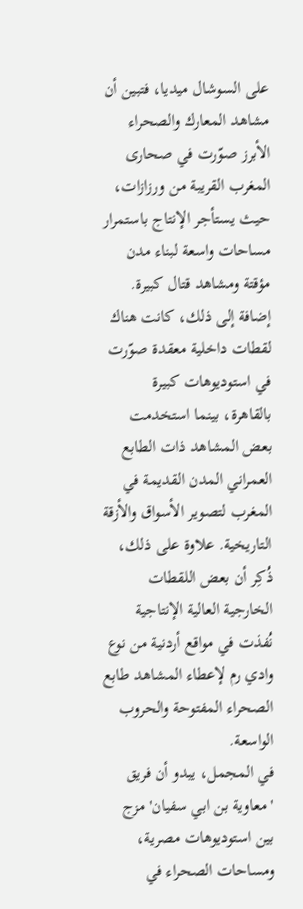على السوشال ميديا، فتبين أن مشاهد المعارك والصحراء الأبرز صوّرت في صحارى المغرب القريبة من ورزازات، حيث يستأجر الإنتاج باستمرار مساحات واسعة لبناء مدن مؤقتة ومشاهد قتال كبيرة.
إضافة إلى ذلك، كانت هناك لقطات داخلية معقدة صوّرت في استوديوهات كبيرة بالقاهرة، بينما استخدمت بعض المشاهد ذات الطابع العمراني المدن القديمة في المغرب لتصوير الأسواق والأزقة التاريخية. علاوة على ذلك، ذُكِر أن بعض اللقطات الخارجية العالية الإنتاجية نُفذت في مواقع أردنية من نوع وادي رم لإعطاء المشاهد طابع الصحراء المفتوحة والحروب الواسعة.
في المجمل، يبدو أن فريق 'معاوية بن ابي سفيان' مزج بين استوديوهات مصرية، ومساحات الصحراء في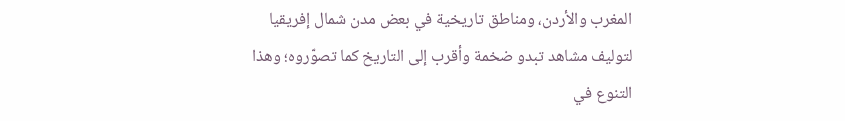المغرب والأردن، ومناطق تاريخية في بعض مدن شمال إفريقيا لتوليف مشاهد تبدو ضخمة وأقرب إلى التاريخ كما تصوّروه؛ وهذا التنوع في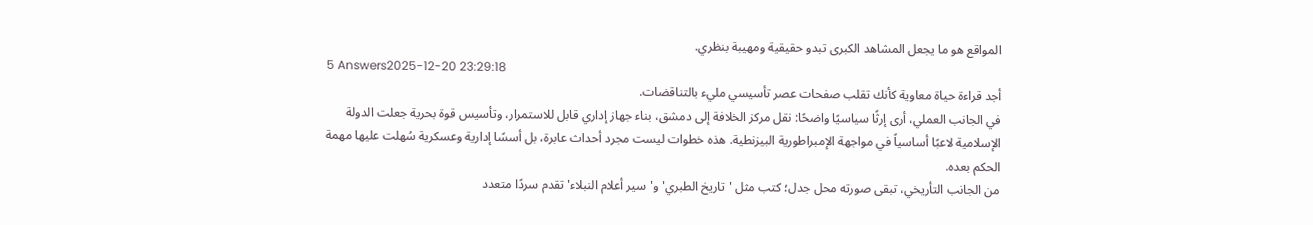المواقع هو ما يجعل المشاهد الكبرى تبدو حقيقية ومهيبة بنظري.
5 Answers2025-12-20 23:29:18
أجد قراءة حياة معاوية كأنك تقلب صفحات عصر تأسيسي مليء بالتناقضات.
في الجانب العملي، أرى إرثًا سياسيًا واضحًا: نقل مركز الخلافة إلى دمشق، بناء جهاز إداري قابل للاستمرار، وتأسيس قوة بحرية جعلت الدولة الإسلامية لاعبًا أساسياً في مواجهة الإمبراطورية البيزنطية. هذه خطوات ليست مجرد أحداث عابرة، بل أسسًا إدارية وعسكرية سُهلت عليها مهمة الحكم بعده.
من الجانب التأريخي، تبقى صورته محل جدل؛ كتب مثل 'تاريخ الطبري' و'سير أعلام النبلاء' تقدم سردًا متعدد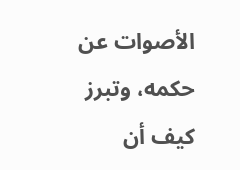الأصوات عن حكمه، وتبرز كيف أن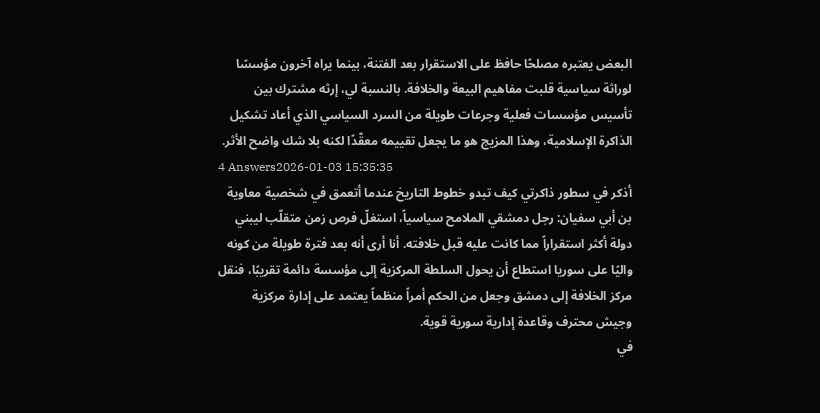البعض يعتبره مصلحًا حافظ على الاستقرار بعد الفتنة، بينما يراه آخرون مؤسسًا لوراثة سياسية قلبت مفاهيم البيعة والخلافة. بالنسبة لي، إرثه مشترك بين تأسيس مؤسسات فعلية وجرعات طويلة من السرد السياسي الذي أعاد تشكيل الذاكرة الإسلامية، وهذا المزيج هو ما يجعل تقييمه معقّدًا لكنه بلا شك واضح الأثر.
4 Answers2026-01-03 15:35:35
أذكر في سطور ذاكرتي كيف تبدو خطوط التاريخ عندما أتعمق في شخصية معاوية بن أبي سفيان: رجل دمشقي الملامح سياسياً، استغلّ فرص زمن متقلّب ليبني دولة أكثر استقراراً مما كانت عليه قبل خلافته. أنا أرى أنه بعد فترة طويلة من كونه واليًا على سوريا استطاع أن يحول السلطة المركزية إلى مؤسسة دائمة تقريبًا، فنقل مركز الخلافة إلى دمشق وجعل من الحكم أمراً منظماً يعتمد على إدارة مركزية وجيش محترف وقاعدة إدارية سورية قوية.
في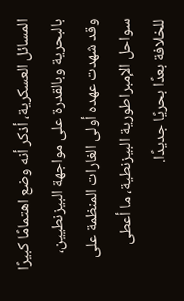المسائل العسكرية، أذكر أنه وضع اهتمامًا كبيرًا بالبحرية وبالقدرة على مواجهة البيزنطيين، وقد شهدت عهده أولى الغارات المنظمة على سواحل الإمبراطورية البيزنطية، ما أعطى للخلافة بعدًا بحريًا جديدًا.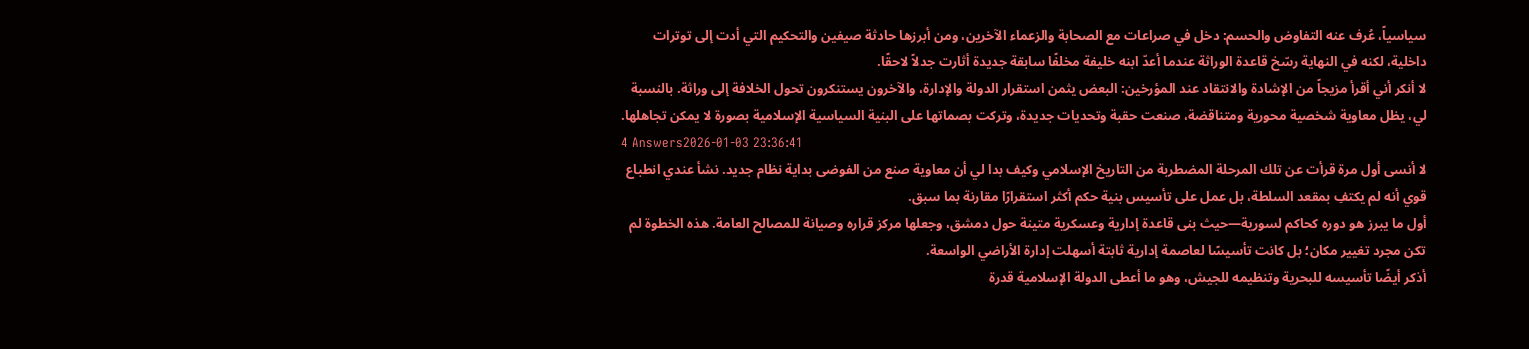سياسياً، عُرف عنه التفاوض والحسم: دخل في صراعات مع الصحابة والزعماء الآخرين، ومن أبرزها حادثة صيفين والتحكيم التي أدت إلى توترات داخلية، لكنه في النهاية رسّخ قاعدة الوراثة عندما أعدّ ابنه خليفة مخلفًا سابقة جديدة أثارت جدلاً لاحقًا.
لا أنكر أني أقرأ مزيجاً من الإشادة والانتقاد عند المؤرخين: البعض يثمن استقرار الدولة والإدارة، والآخرون يستنكرون تحول الخلافة إلى وراثة. بالنسبة لي، يظل معاوية شخصية محورية ومتناقضة، صنعت حقبة وتحديات جديدة، وتركت بصماتها على البنية السياسية الإسلامية بصورة لا يمكن تجاهلها.
4 Answers2026-01-03 23:36:41
لا أنسى أول مرة قرأت عن تلك المرحلة المضطربة من التاريخ الإسلامي وكيف بدا لي أن معاوية صنع من الفوضى بداية نظام جديد. نشأ عندي انطباع قوي أنه لم يكتفِ بمقعد السلطة، بل عمل على تأسيس بنية حكم أكثر استقرارًا مقارنة بما سبق.
أول ما يبرز هو دوره كحاكم لسورية—حيث بنى قاعدة إدارية وعسكرية متينة حول دمشق، وجعلها مركز قراره وصيانة للمصالح العامة. هذه الخطوة لم تكن مجرد تغيير مكان؛ بل كانت تأسيسًا لعاصمة إدارية ثابتة أسهلت إدارة الأراضي الواسعة.
أذكر أيضًا تأسيسه للبحرية وتنظيمه للجيش، وهو ما أعطى الدولة الإسلامية قدرة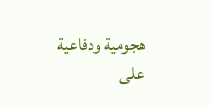هجومية ودفاعية على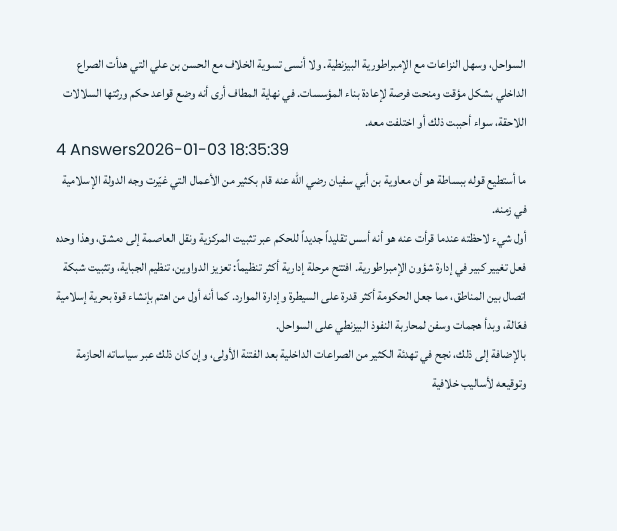السواحل، وسهل النزاعات مع الإمبراطورية البيزنطية. ولا أنسى تسوية الخلاف مع الحسن بن علي التي هدأت الصراع الداخلي بشكل مؤقت ومنحت فرصة لإعادة بناء المؤسسات. في نهاية المطاف أرى أنه وضع قواعد حكم ورثتها السلالات اللاحقة، سواء أحببت ذلك أو اختلفت معه.
4 Answers2026-01-03 18:35:39
ما أستطيع قوله ببساطة هو أن معاوية بن أبي سفيان رضي الله عنه قام بكثير من الأعمال التي غيّرت وجه الدولة الإسلامية في زمنه.
أول شيء لاحظته عندما قرأت عنه هو أنه أسس تقليداً جديداً للحكم عبر تثبيت المركزية ونقل العاصمة إلى دمشق، وهذا وحده فعل تغيير كبير في إدارة شؤون الإمبراطورية. افتتح مرحلة إدارية أكثر تنظيماً: تعزيز الدواوين، تنظيم الجباية، وتثبيت شبكة اتصال بين المناطق، مما جعل الحكومة أكثر قدرة على السيطرة وإدارة الموارد. كما أنه أول من اهتم بإنشاء قوة بحرية إسلامية فعّالة، وبدأ هجمات وسفن لمحاربة النفوذ البيزنطي على السواحل.
بالإضافة إلى ذلك، نجح في تهدئة الكثير من الصراعات الداخلية بعد الفتنة الأولى، وإن كان ذلك عبر سياساته الحازمة وتوقيعه لأساليب خلافية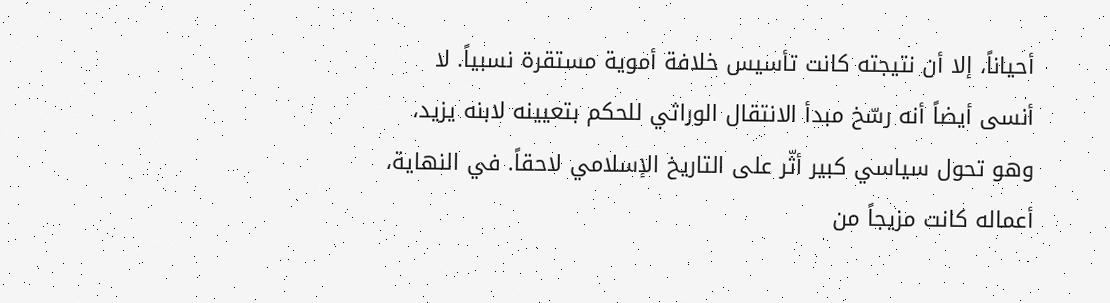أحياناً، إلا أن نتيجته كانت تأسيس خلافة أموية مستقرة نسبياً. لا أنسى أيضاً أنه رسّخ مبدأ الانتقال الوراثي للحكم بتعيينه لابنه يزيد، وهو تحول سياسي كبير أثّر على التاريخ الإسلامي لاحقاً. في النهاية، أعماله كانت مزيجاً من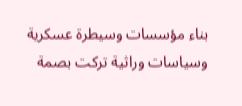بناء مؤسسات وسيطرة عسكرية وسياسات وراثية تركت بصمة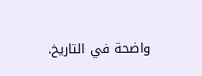واضحة في التاريخ.